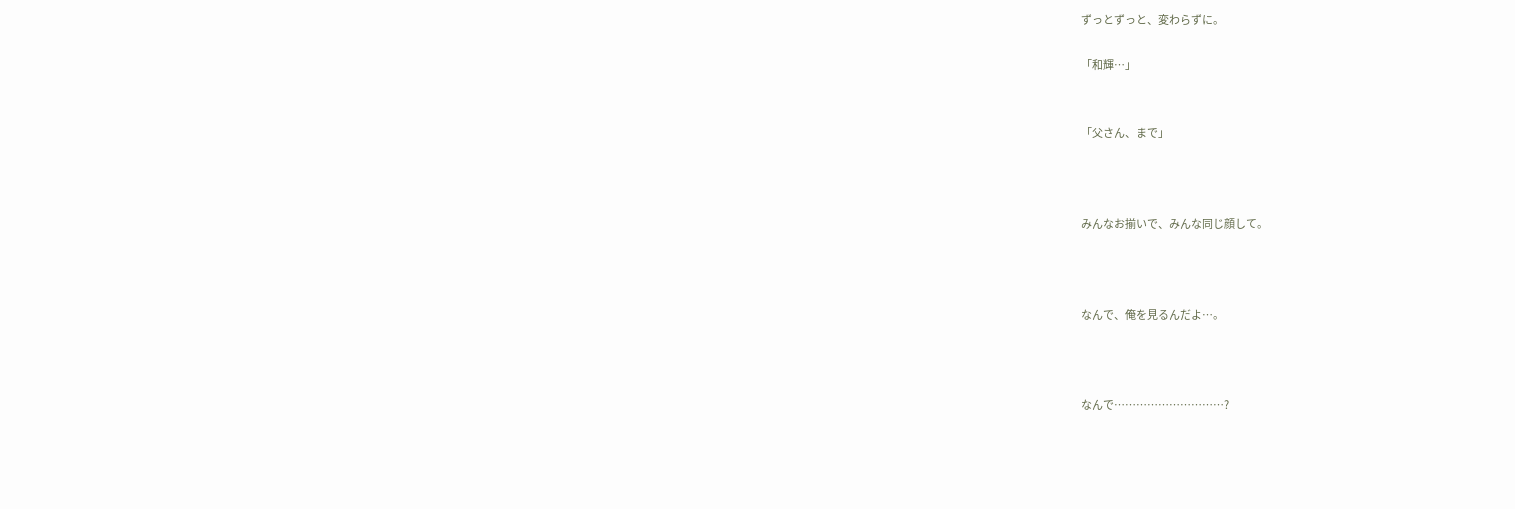ずっとずっと、変わらずに。

「和輝…」


「父さん、まで」



みんなお揃いで、みんな同じ顔して。



なんで、俺を見るんだよ…。



なんで…………………………?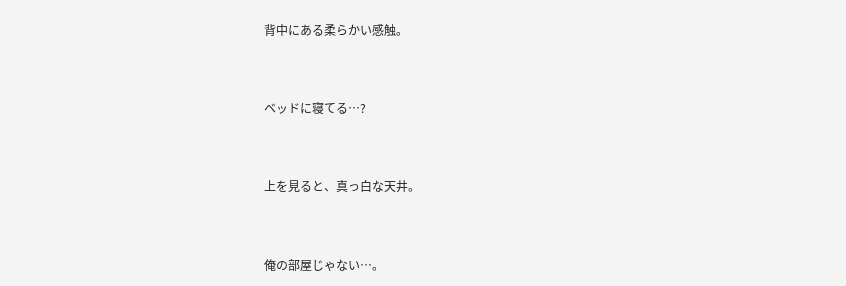背中にある柔らかい感触。



ベッドに寝てる…?



上を見ると、真っ白な天井。



俺の部屋じゃない…。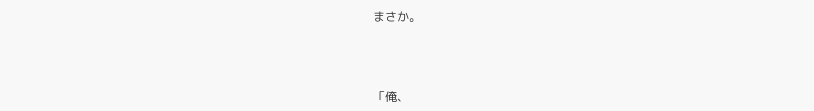まさか。



「俺、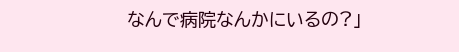なんで病院なんかにいるの?」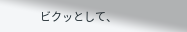ビクッとして、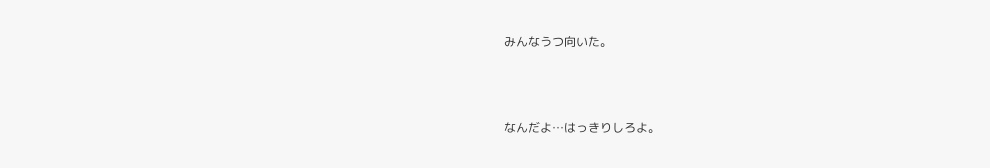みんなうつ向いた。



なんだよ…はっきりしろよ。